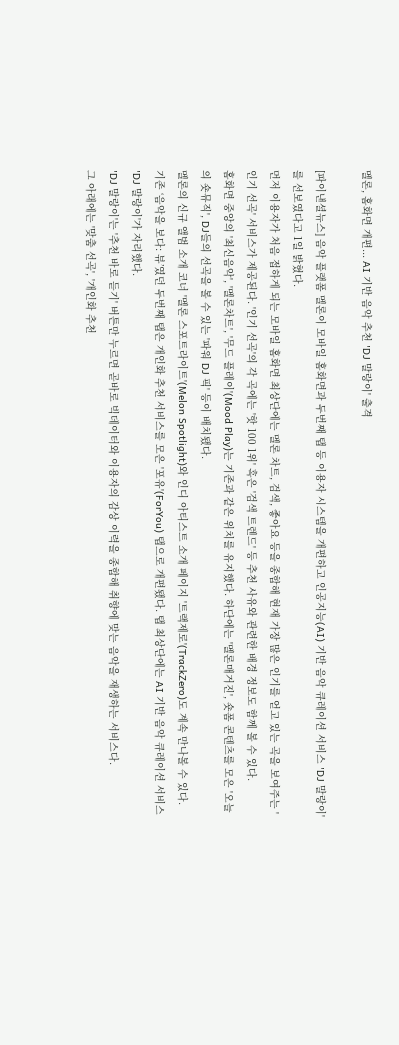멜론, 홈화면 개편... AI 기반 음악 추천 'DJ 말랑이' 출격

[파이낸셜뉴스] 음악 플랫폼 멜론이 모바일 홈화면과 두번째 탭 등 이용자 시스템을 개편하고 인공지능(AI) 기반 음악 큐레이션 서비스 'DJ 말랑이'를 선보였다고 1일 밝혔다.
먼저 이용자가 처음 접하게 되는 모바일 홈화면 최상단에는 멜론 차트, 검색, 좋아요 등을 종합해 현재 가장 많은 인기를 얻고 있는 곡을 보여주는 '인기 선곡' 서비스가 제공된다. '인기 선곡'의 각 곡에는 '핫 100 1위' 혹은 '검색 트렌드' 등 추천 사유와 관련한 배경 정보도 함께 볼 수 있다.
홈화면 중앙의 '최신음악', '멜론차트', '무드 플레이'(Mood Play)는 기존과 같은 위치를 유지했다. 하단에는 '멜론매거진', 숏폼 콘텐츠를 모은 '오늘의 숏뮤직', DJ들의 선곡을 볼 수 있는 '파워 DJ 픽' 등이 배치됐다.
멜론의 신규 앨범 소개 코너 '멜론 스포트라이트'(Melon Spotlight)와 인디 아티스트 소개 페이지 '트랙제로'(TrackZero)도 계속 만나볼 수 있다.
기존 ‘음악을 보다: 뷰’였던 두번째 탭은 개인화 추천 서비스를 모은 '포유'(ForYou) 탭으로 개편됐다. 탭 최상단에는 AI 기반 음악 큐레이션 서비스 'DJ 말랑이'가 자리했다.
'DJ 말랑이'는 '추천 바로 듣기' 버튼만 누르면 곧바로 빅데이터와 이용자의 감상 이력을 종합해 취향에 맞는 음악을 재생하는 서비스다.
그 아래에는 '맞춤 선곡', '개인화 추천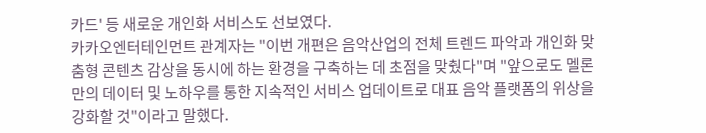카드' 등 새로운 개인화 서비스도 선보였다.
카카오엔터테인먼트 관계자는 "이번 개편은 음악산업의 전체 트렌드 파악과 개인화 맞춤형 콘텐츠 감상을 동시에 하는 환경을 구축하는 데 초점을 맞췄다"며 "앞으로도 멜론만의 데이터 및 노하우를 통한 지속적인 서비스 업데이트로 대표 음악 플랫폼의 위상을 강화할 것"이라고 말했다.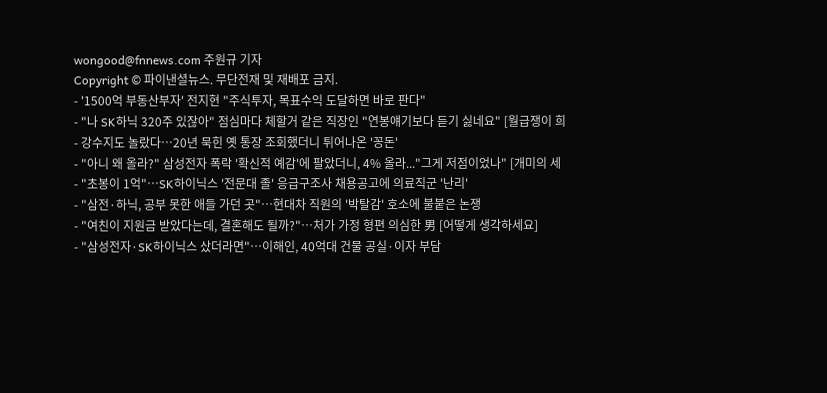wongood@fnnews.com 주원규 기자
Copyright © 파이낸셜뉴스. 무단전재 및 재배포 금지.
- '1500억 부동산부자' 전지현 "주식투자, 목표수익 도달하면 바로 판다"
- "나 SK하닉 320주 있잖아" 점심마다 체할거 같은 직장인 "연봉얘기보다 듣기 싫네요" [월급쟁이 희
- 강수지도 놀랐다…20년 묵힌 옛 통장 조회했더니 튀어나온 '꽁돈'
- "아니 왜 올라?" 삼성전자 폭락 '확신적 예감'에 팔았더니, 4% 올라..."그게 저점이었나" [개미의 세
- "초봉이 1억"…SK하이닉스 '전문대 졸' 응급구조사 채용공고에 의료직군 '난리'
- "삼전·하닉, 공부 못한 애들 가던 곳"…현대차 직원의 '박탈감' 호소에 불붙은 논쟁
- "여친이 지원금 받았다는데, 결혼해도 될까?"…처가 가정 형편 의심한 男 [어떻게 생각하세요]
- "삼성전자·SK하이닉스 샀더라면"…이해인, 40억대 건물 공실·이자 부담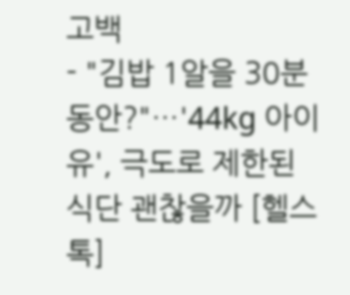고백
- "김밥 1알을 30분 동안?"…'44kg 아이유', 극도로 제한된 식단 괜찮을까 [헬스톡]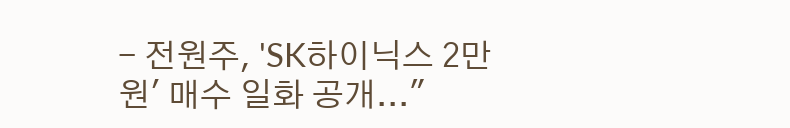- 전원주, 'SK하이닉스 2만원' 매수 일화 공개..."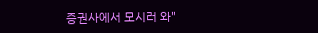증권사에서 모시러 와"